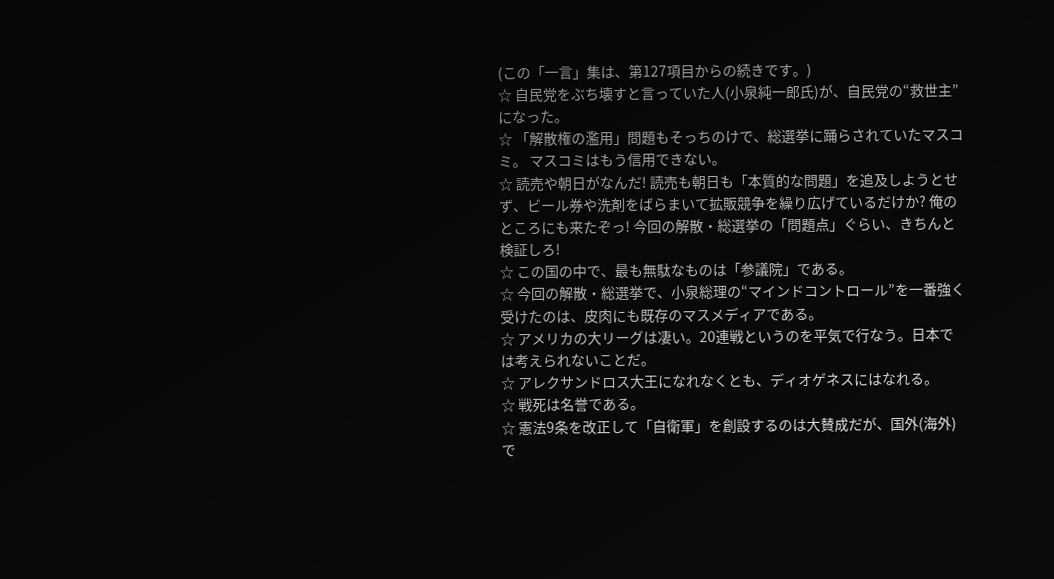(この「一言」集は、第127項目からの続きです。)
☆ 自民党をぶち壊すと言っていた人(小泉純一郎氏)が、自民党の“救世主”になった。
☆ 「解散権の濫用」問題もそっちのけで、総選挙に踊らされていたマスコミ。 マスコミはもう信用できない。
☆ 読売や朝日がなんだ! 読売も朝日も「本質的な問題」を追及しようとせず、ビール券や洗剤をばらまいて拡販競争を繰り広げているだけか? 俺のところにも来たぞっ! 今回の解散・総選挙の「問題点」ぐらい、きちんと検証しろ!
☆ この国の中で、最も無駄なものは「参議院」である。
☆ 今回の解散・総選挙で、小泉総理の“マインドコントロール”を一番強く受けたのは、皮肉にも既存のマスメディアである。
☆ アメリカの大リーグは凄い。20連戦というのを平気で行なう。日本では考えられないことだ。
☆ アレクサンドロス大王になれなくとも、ディオゲネスにはなれる。
☆ 戦死は名誉である。
☆ 憲法9条を改正して「自衛軍」を創設するのは大賛成だが、国外(海外)で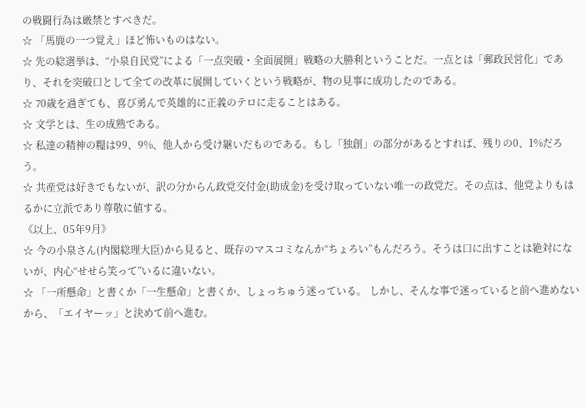の戦闘行為は厳禁とすべきだ。
☆ 「馬鹿の一つ覚え」ほど怖いものはない。
☆ 先の総選挙は、“小泉自民党”による「一点突破・全面展開」戦略の大勝利ということだ。一点とは「郵政民営化」であり、それを突破口として全ての改革に展開していくという戦略が、物の見事に成功したのである。
☆ 70歳を過ぎても、喜び勇んで英雄的に正義のテロに走ることはある。
☆ 文学とは、生の成熟である。
☆ 私達の精神の糧は99、9%、他人から受け継いだものである。もし「独創」の部分があるとすれば、残りの0、1%だろう。
☆ 共産党は好きでもないが、訳の分からん政党交付金(助成金)を受け取っていない唯一の政党だ。その点は、他党よりもはるかに立派であり尊敬に値する。
《以上、05年9月》
☆ 今の小泉さん(内閣総理大臣)から見ると、既存のマスコミなんか“ちょろい”もんだろう。そうは口に出すことは絶対にないが、内心“せせら笑って”いるに違いない。
☆ 「一所懸命」と書くか「一生懸命」と書くか、しょっちゅう迷っている。 しかし、そんな事で迷っていると前へ進めないから、「エイヤーッ」と決めて前へ進む。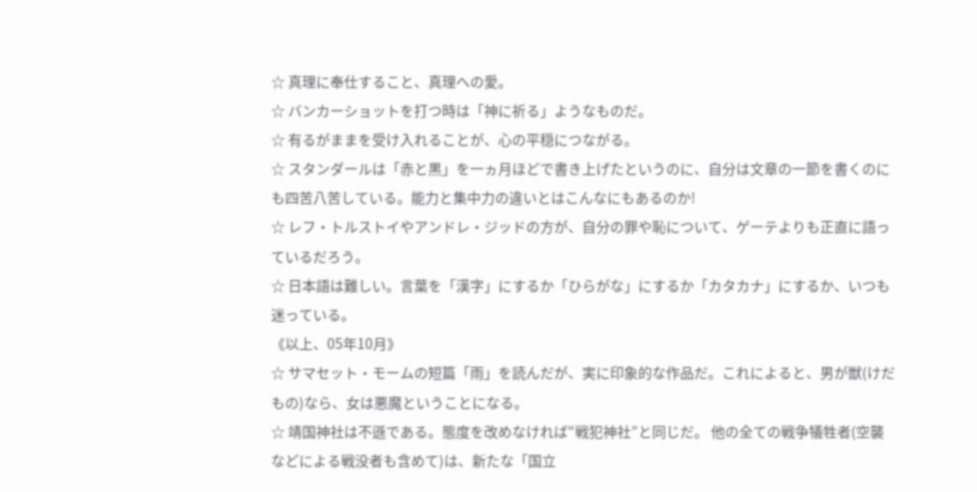☆ 真理に奉仕すること、真理への愛。
☆ バンカーショットを打つ時は「神に祈る」ようなものだ。
☆ 有るがままを受け入れることが、心の平穏につながる。
☆ スタンダールは「赤と黒」を一ヵ月ほどで書き上げたというのに、自分は文章の一節を書くのにも四苦八苦している。能力と集中力の違いとはこんなにもあるのか!
☆ レフ・トルストイやアンドレ・ジッドの方が、自分の罪や恥について、ゲーテよりも正直に語っているだろう。
☆ 日本語は難しい。言葉を「漢字」にするか「ひらがな」にするか「カタカナ」にするか、いつも迷っている。
《以上、05年10月》
☆ サマセット・モームの短篇「雨」を読んだが、実に印象的な作品だ。これによると、男が獣(けだもの)なら、女は悪魔ということになる。
☆ 靖国神社は不遜である。態度を改めなければ“戦犯神社”と同じだ。 他の全ての戦争犠牲者(空襲などによる戦没者も含めて)は、新たな「国立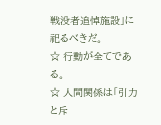戦没者追悼施設」に祀るべきだ。
☆ 行動が全てである。
☆ 人間関係は「引力と斥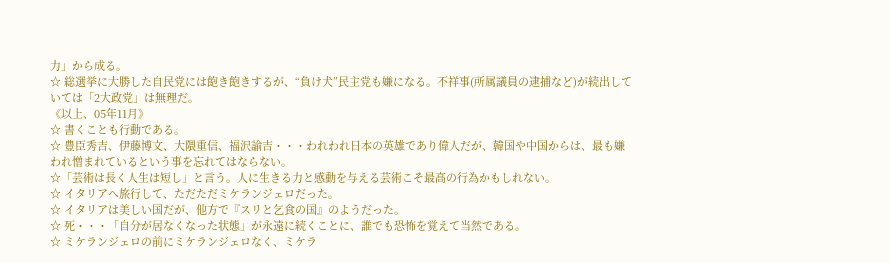力」から成る。
☆ 総選挙に大勝した自民党には飽き飽きするが、“負け犬”民主党も嫌になる。不祥事(所属議員の逮捕など)が続出していては「2大政党」は無理だ。
《以上、05年11月》
☆ 書くことも行動である。
☆ 豊臣秀吉、伊藤博文、大隈重信、福沢諭吉・・・われわれ日本の英雄であり偉人だが、韓国や中国からは、最も嫌われ憎まれているという事を忘れてはならない。
☆「芸術は長く人生は短し」と言う。人に生きる力と感動を与える芸術こそ最高の行為かもしれない。
☆ イタリアへ旅行して、ただただミケランジェロだった。
☆ イタリアは美しい国だが、他方で『スリと乞食の国』のようだった。
☆ 死・・・「自分が居なくなった状態」が永遠に続くことに、誰でも恐怖を覚えて当然である。
☆ ミケランジェロの前にミケランジェロなく、ミケラ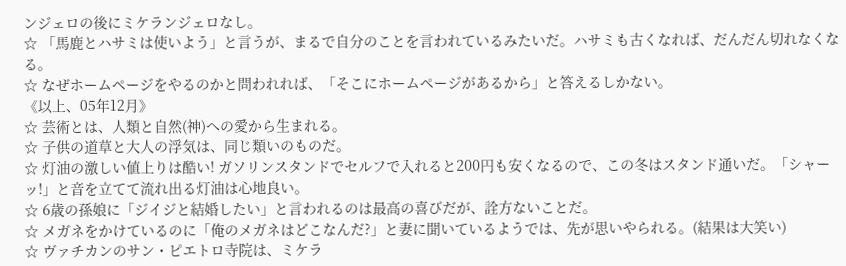ンジェロの後にミケランジェロなし。
☆ 「馬鹿とハサミは使いよう」と言うが、まるで自分のことを言われているみたいだ。ハサミも古くなれば、だんだん切れなくなる。
☆ なぜホームページをやるのかと問われれば、「そこにホームページがあるから」と答えるしかない。
《以上、05年12月》
☆ 芸術とは、人類と自然(神)への愛から生まれる。
☆ 子供の道草と大人の浮気は、同じ類いのものだ。
☆ 灯油の激しい値上りは酷い! ガソリンスタンドでセルフで入れると200円も安くなるので、この冬はスタンド通いだ。「シャーッ!」と音を立てて流れ出る灯油は心地良い。
☆ 6歳の孫娘に「ジイジと結婚したい」と言われるのは最高の喜びだが、詮方ないことだ。
☆ メガネをかけているのに「俺のメガネはどこなんだ?」と妻に聞いているようでは、先が思いやられる。(結果は大笑い)
☆ ヴァチカンのサン・ピエトロ寺院は、ミケラ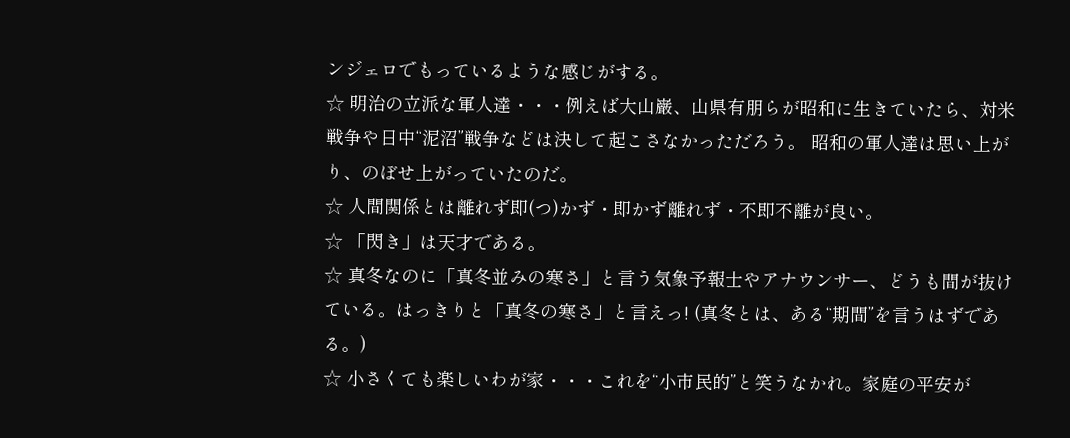ンジェロでもっているような感じがする。
☆ 明治の立派な軍人達・・・例えば大山巌、山県有朋らが昭和に生きていたら、対米戦争や日中“泥沼”戦争などは決して起こさなかっただろう。 昭和の軍人達は思い上がり、のぼせ上がっていたのだ。
☆ 人間関係とは離れず即(つ)かず・即かず離れず・不即不離が良い。
☆ 「閃き」は天才である。
☆ 真冬なのに「真冬並みの寒さ」と言う気象予報士やアナウンサー、どうも間が抜けている。はっきりと「真冬の寒さ」と言えっ! (真冬とは、ある“期間”を言うはずである。)
☆ 小さくても楽しいわが家・・・これを“小市民的”と笑うなかれ。家庭の平安が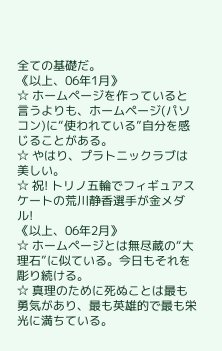全ての基礎だ。
《以上、06年1月》
☆ ホームページを作っていると言うよりも、ホームページ(パソコン)に“使われている”自分を感じることがある。
☆ やはり、プラトニックラブは美しい。
☆ 祝! トリノ五輪でフィギュアスケートの荒川静香選手が金メダル!
《以上、06年2月》
☆ ホームページとは無尽蔵の“大理石”に似ている。今日もそれを彫り続ける。
☆ 真理のために死ぬことは最も勇気があり、最も英雄的で最も栄光に満ちている。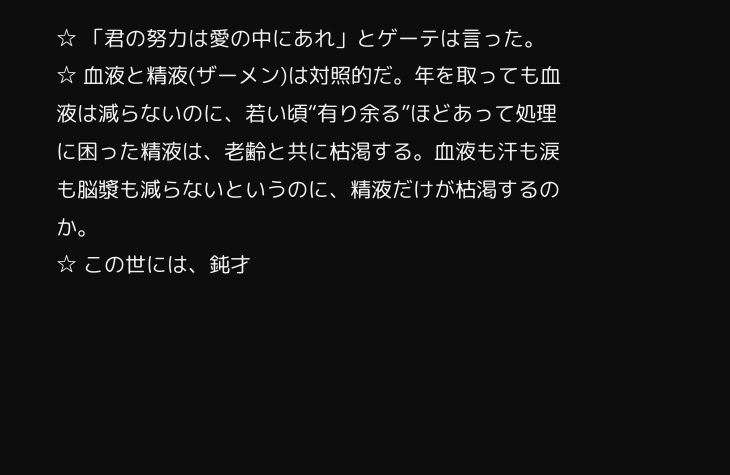☆ 「君の努力は愛の中にあれ」とゲーテは言った。
☆ 血液と精液(ザーメン)は対照的だ。年を取っても血液は減らないのに、若い頃“有り余る”ほどあって処理に困った精液は、老齢と共に枯渇する。血液も汗も涙も脳漿も減らないというのに、精液だけが枯渇するのか。
☆ この世には、鈍才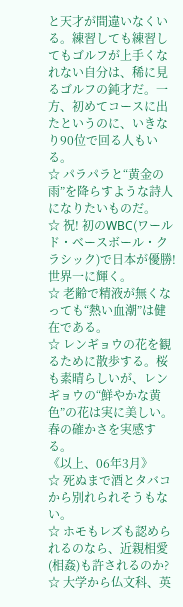と天才が間違いなくいる。練習しても練習してもゴルフが上手くなれない自分は、稀に見るゴルフの鈍才だ。一方、初めてコースに出たというのに、いきなり90位で回る人もいる。
☆ パラパラと“黄金の雨”を降らすような詩人になりたいものだ。
☆ 祝! 初のWBC(ワールド・ベースボール・クラシック)で日本が優勝! 世界一に輝く。
☆ 老齢で精液が無くなっても“熱い血潮”は健在である。
☆ レンギョウの花を観るために散歩する。桜も素晴らしいが、レンギョウの“鮮やかな黄色”の花は実に美しい。春の確かさを実感する。
《以上、06年3月》
☆ 死ぬまで酒とタバコから別れられそうもない。
☆ ホモもレズも認められるのなら、近親相愛(相姦)も許されるのか?
☆ 大学から仏文科、英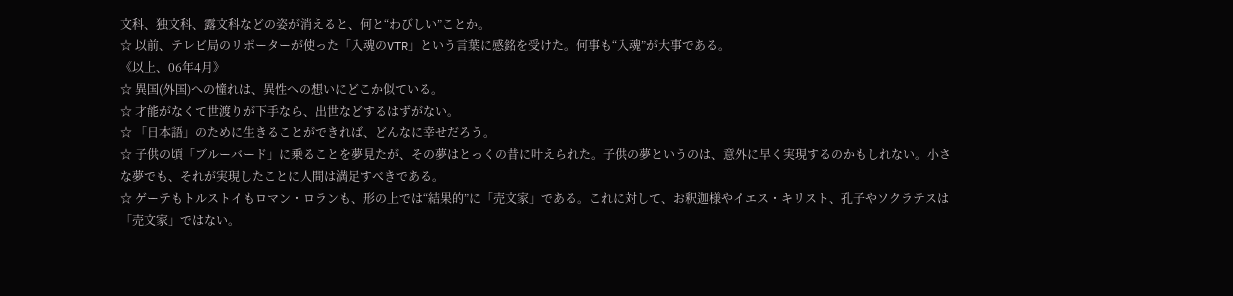文科、独文科、露文科などの姿が消えると、何と“わびしい”ことか。
☆ 以前、テレビ局のリポーターが使った「入魂のVTR」という言葉に感銘を受けた。何事も“入魂”が大事である。
《以上、06年4月》
☆ 異国(外国)への憧れは、異性への想いにどこか似ている。
☆ 才能がなくて世渡りが下手なら、出世などするはずがない。
☆ 「日本語」のために生きることができれば、どんなに幸せだろう。
☆ 子供の頃「ブルーバード」に乗ることを夢見たが、その夢はとっくの昔に叶えられた。子供の夢というのは、意外に早く実現するのかもしれない。小さな夢でも、それが実現したことに人間は満足すべきである。
☆ ゲーテもトルストイもロマン・ロランも、形の上では“結果的”に「売文家」である。これに対して、お釈迦様やイエス・キリスト、孔子やソクラテスは「売文家」ではない。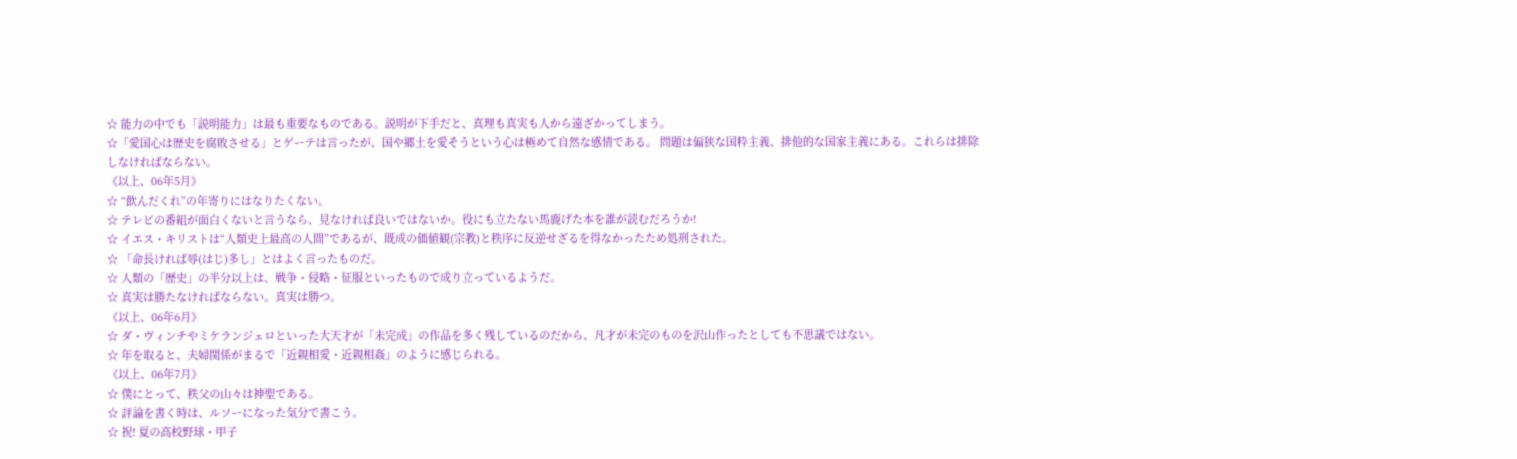☆ 能力の中でも「説明能力」は最も重要なものである。説明が下手だと、真理も真実も人から遠ざかってしまう。
☆「愛国心は歴史を腐敗させる」とゲーテは言ったが、国や郷土を愛そうという心は極めて自然な感情である。 問題は偏狭な国粋主義、排他的な国家主義にある。これらは排除しなければならない。
《以上、06年5月》
☆ “飲んだくれ”の年寄りにはなりたくない。
☆ テレビの番組が面白くないと言うなら、見なければ良いではないか。役にも立たない馬鹿げた本を誰が読むだろうか!
☆ イエス・キリストは“人類史上最高の人間”であるが、既成の価値観(宗教)と秩序に反逆せざるを得なかったため処刑された。
☆ 「命長ければ辱(はじ)多し」とはよく言ったものだ。
☆ 人類の「歴史」の半分以上は、戦争・侵略・征服といったもので成り立っているようだ。
☆ 真実は勝たなければならない。真実は勝つ。
《以上、06年6月》
☆ ダ・ヴィンチやミケランジェロといった大天才が「未完成」の作品を多く残しているのだから、凡才が未完のものを沢山作ったとしても不思議ではない。
☆ 年を取ると、夫婦関係がまるで「近親相愛・近親相姦」のように感じられる。
《以上、06年7月》
☆ 僕にとって、秩父の山々は神聖である。
☆ 評論を書く時は、ルソーになった気分で書こう。
☆ 祝! 夏の高校野球・甲子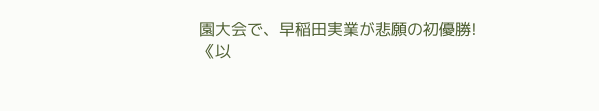園大会で、早稲田実業が悲願の初優勝!
《以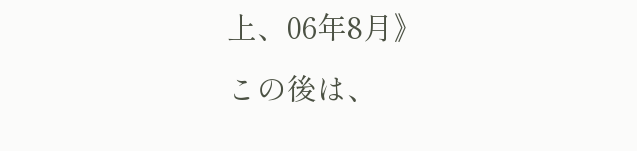上、06年8月》
この後は、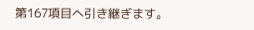第167項目へ引き継ぎます。